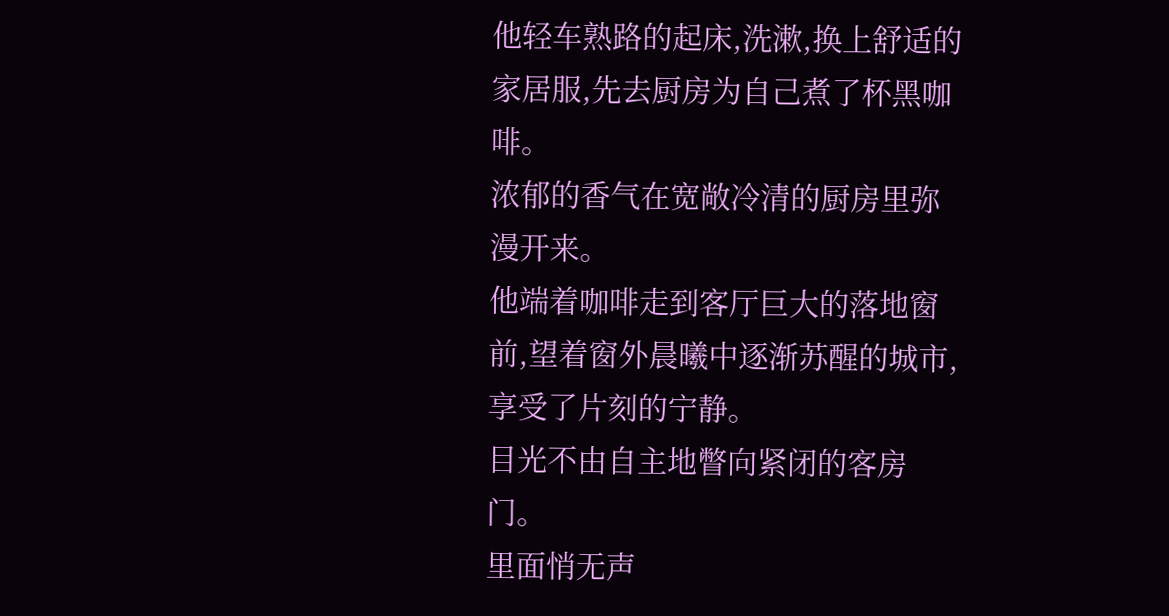他轻车熟路的起床,洗漱,换上舒适的家居服,先去厨房为自己煮了杯黑咖啡。
浓郁的香气在宽敞冷清的厨房里弥漫开来。
他端着咖啡走到客厅巨大的落地窗前,望着窗外晨曦中逐渐苏醒的城市,享受了片刻的宁静。
目光不由自主地瞥向紧闭的客房门。
里面悄无声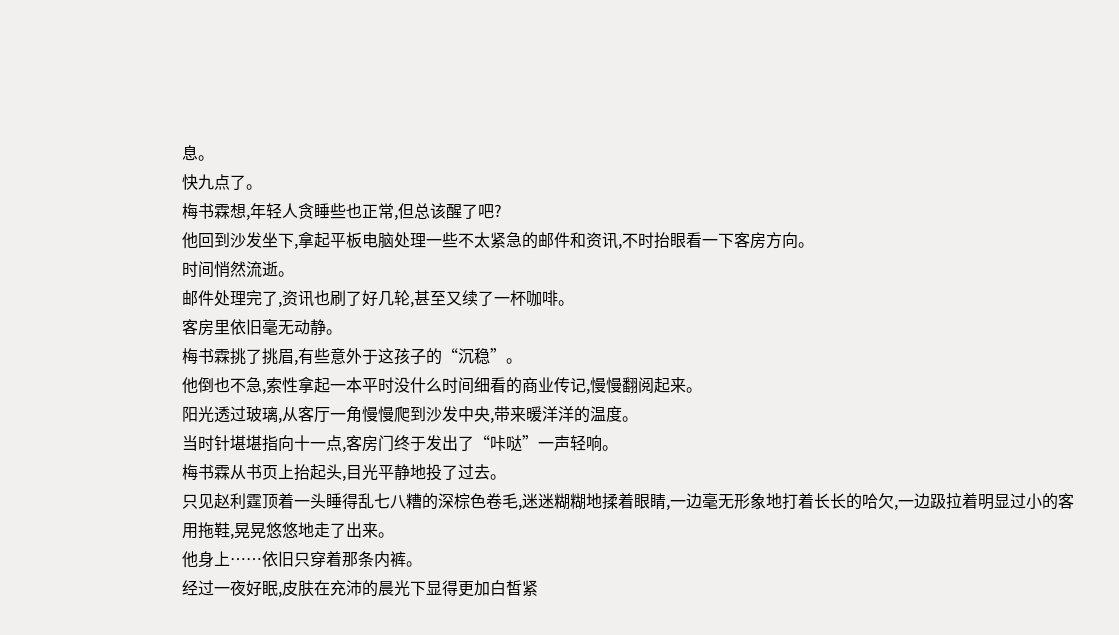息。
快九点了。
梅书霖想,年轻人贪睡些也正常,但总该醒了吧?
他回到沙发坐下,拿起平板电脑处理一些不太紧急的邮件和资讯,不时抬眼看一下客房方向。
时间悄然流逝。
邮件处理完了,资讯也刷了好几轮,甚至又续了一杯咖啡。
客房里依旧毫无动静。
梅书霖挑了挑眉,有些意外于这孩子的“沉稳”。
他倒也不急,索性拿起一本平时没什么时间细看的商业传记,慢慢翻阅起来。
阳光透过玻璃,从客厅一角慢慢爬到沙发中央,带来暖洋洋的温度。
当时针堪堪指向十一点,客房门终于发出了“咔哒”一声轻响。
梅书霖从书页上抬起头,目光平静地投了过去。
只见赵利霆顶着一头睡得乱七八糟的深棕色卷毛,迷迷糊糊地揉着眼睛,一边毫无形象地打着长长的哈欠,一边趿拉着明显过小的客用拖鞋,晃晃悠悠地走了出来。
他身上……依旧只穿着那条内裤。
经过一夜好眠,皮肤在充沛的晨光下显得更加白皙紧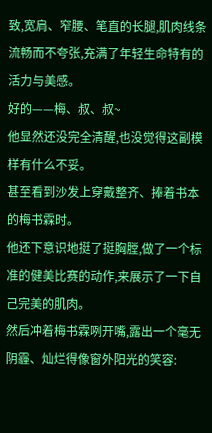致,宽肩、窄腰、笔直的长腿,肌肉线条流畅而不夸张,充满了年轻生命特有的活力与美感。
好的——梅、叔、叔~
他显然还没完全清醒,也没觉得这副模样有什么不妥。
甚至看到沙发上穿戴整齐、捧着书本的梅书霖时。
他还下意识地挺了挺胸膛,做了一个标准的健美比赛的动作,来展示了一下自己完美的肌肉。
然后冲着梅书霖咧开嘴,露出一个毫无阴霾、灿烂得像窗外阳光的笑容: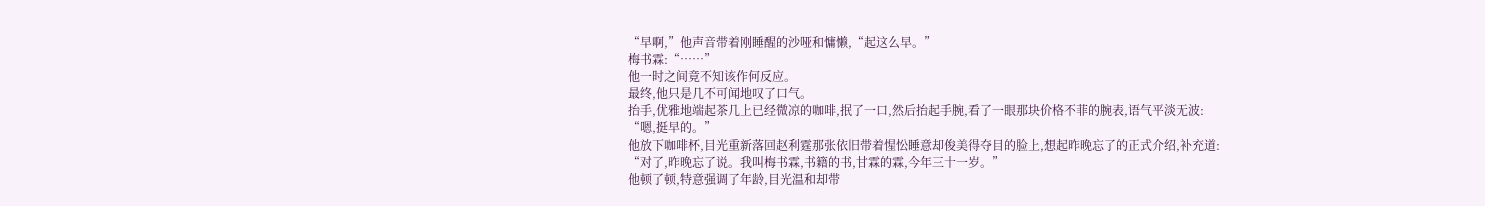“早啊,”他声音带着刚睡醒的沙哑和慵懒,“起这么早。”
梅书霖:“……”
他一时之间竟不知该作何反应。
最终,他只是几不可闻地叹了口气。
抬手,优雅地端起茶几上已经微凉的咖啡,抿了一口,然后抬起手腕,看了一眼那块价格不菲的腕表,语气平淡无波:
“嗯,挺早的。”
他放下咖啡杯,目光重新落回赵利霆那张依旧带着惺忪睡意却俊美得夺目的脸上,想起昨晚忘了的正式介绍,补充道:
“对了,昨晚忘了说。我叫梅书霖,书籍的书,甘霖的霖,今年三十一岁。”
他顿了顿,特意强调了年龄,目光温和却带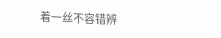着一丝不容错辨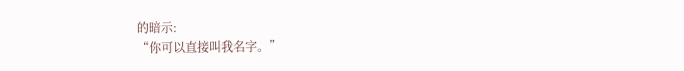的暗示:
“你可以直接叫我名字。”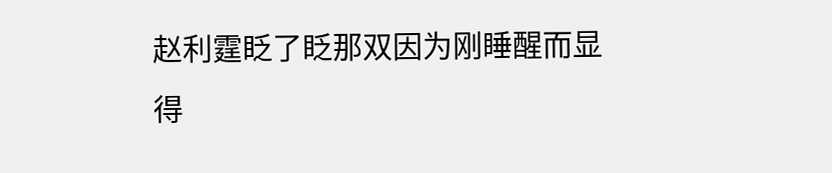赵利霆眨了眨那双因为刚睡醒而显得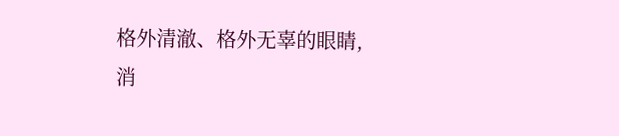格外清澈、格外无辜的眼睛,消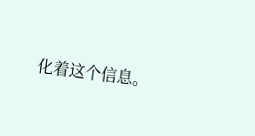化着这个信息。